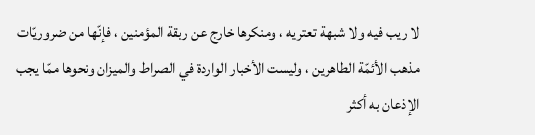لا ريب فيه ولا شبهة تعتريه ، ومنكرها خارج عن ربقة المؤمنين ، فإنّها من ضروريّات مذهب الأئمّة الطاهرين ، وليست الأخبار الواردة في الصراط والميزان ونحوها ممّا يجب الإذعان به أكثر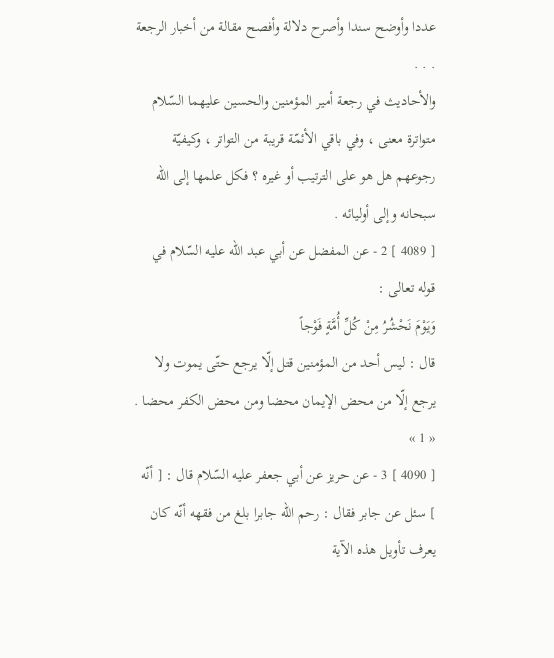عددا وأوضح سندا وأصرح دلالة وأفصح مقالة من أخبار الرجعة . . .
والأحاديث في رجعة أمير المؤمنين والحسين عليهما السّلام متواترة معنى ، وفي باقي الأئمّة قريبة من التواتر ، وكيفيّة رجوعهم هل هو على الترتيب أو غيره ؟ فكل علمها إلى اللّه سبحانه وإلى أوليائه .
[ 4089 ] 2 - عن المفضل عن أبي عبد اللّه عليه السّلام في قوله تعالى :
وَيَوْمَ نَحْشُرُ مِنْ كُلِّ أُمَّةٍ فَوْجاً
قال : ليس أحد من المؤمنين قتل إلّا يرجع حتّى يموت ولا يرجع إلّا من محض الإيمان محضا ومن محض الكفر محضا . « 1 »
[ 4090 ] 3 - عن حريز عن أبي جعفر عليه السّلام قال : [ أنّه ] سئل عن جابر فقال : رحم اللّه جابرا بلغ من فقهه أنّه كان يعرف تأويل هذه الآية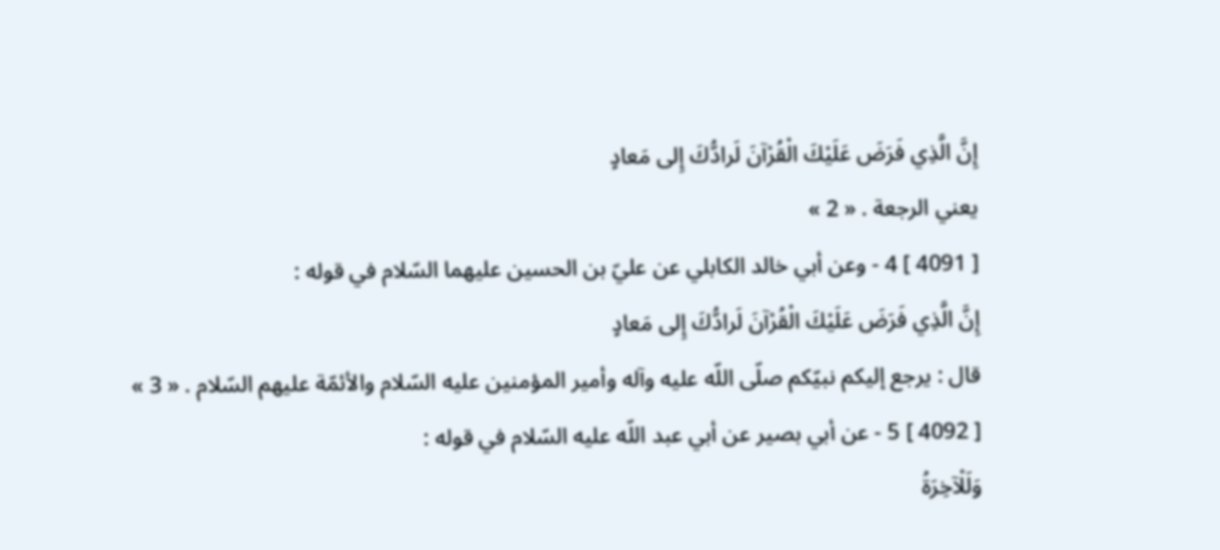إِنَّ الَّذِي فَرَضَ عَلَيْكَ الْقُرْآنَ لَرادُّكَ إِلى مَعادٍ
يعني الرجعة . « 2 »
[ 4091 ] 4 - وعن أبي خالد الكابلي عن عليّ بن الحسين عليهما السّلام في قوله :
إِنَّ الَّذِي فَرَضَ عَلَيْكَ الْقُرْآنَ لَرادُّكَ إِلى مَعادٍ
قال : يرجع إليكم نبيّكم صلّى اللّه عليه وآله وأمير المؤمنين عليه السّلام والأئمّة عليهم السّلام . « 3 »
[ 4092 ] 5 - عن أبي بصير عن أبي عبد اللّه عليه السّلام في قوله :
وَلَلْآخِرَةُ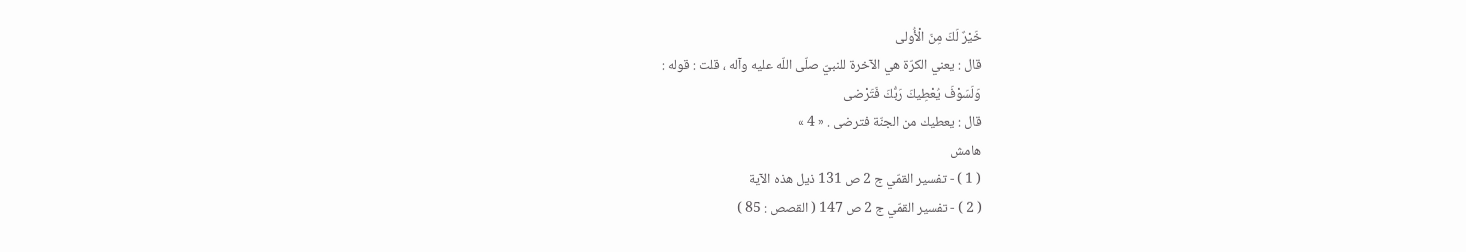خَيْرٌ لَكَ مِنَ الْأُولى
قال : يعني الكرّة هي الآخرة للنبيّ صلّى اللّه عليه وآله ، قلت : قوله :
وَلَسَوْفَ يُعْطِيكَ رَبُّكَ فَتَرْضى
قال : يعطيك من الجنّة فترضى . « 4 »
هامش
( 1 ) - تفسير القمّي ج 2 ص 131 ذيل هذه الآية
( 2 ) - تفسير القمّي ج 2 ص 147 ( القصص : 85 )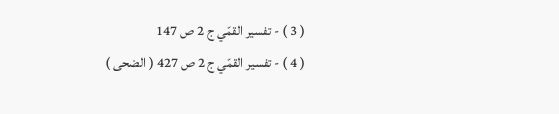( 3 ) - تفسير القمّي ج 2 ص 147
( 4 ) - تفسير القمّي ج 2 ص 427 ( الضحى )